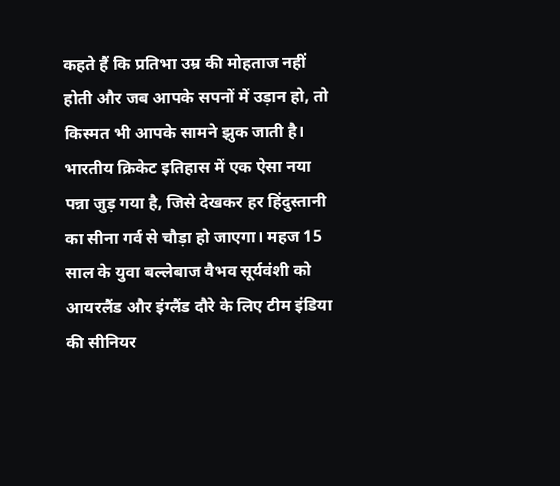कहते हैं कि प्रतिभा उम्र की मोहताज नहीं होती और जब आपके सपनों में उड़ान हो, तो किस्मत भी आपके सामने झुक जाती है। भारतीय क्रिकेट इतिहास में एक ऐसा नया पन्ना जुड़ गया है, जिसे देखकर हर हिंदुस्तानी का सीना गर्व से चौड़ा हो जाएगा। महज 15 साल के युवा बल्लेबाज वैभव सूर्यवंशी को आयरलैंड और इंग्लैंड दौरे के लिए टीम इंडिया की सीनियर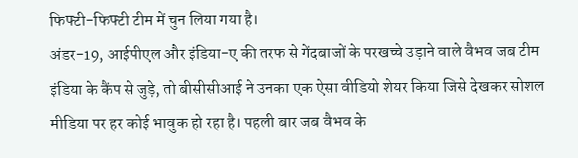फिफ्टी-फिफ्टी टीम में चुन लिया गया है।
अंडर-19, आईपीएल और इंडिया-ए की तरफ से गेंदबाजों के परखच्चे उड़ाने वाले वैभव जब टीम इंडिया के कैंप से जुड़े, तो बीसीसीआई ने उनका एक ऐसा वीडियो शेयर किया जिसे देखकर सोशल मीडिया पर हर कोई भावुक हो रहा है। पहली बार जब वैभव के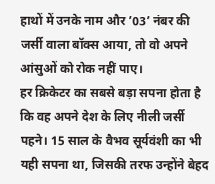हाथों में उनके नाम और ’03’ नंबर की जर्सी वाला बॉक्स आया, तो वो अपने आंसुओं को रोक नहीं पाए।
हर क्रिकेटर का सबसे बड़ा सपना होता है कि वह अपने देश के लिए नीली जर्सी पहने। 15 साल के वैभव सूर्यवंशी का भी यही सपना था, जिसकी तरफ उन्होंने बेहद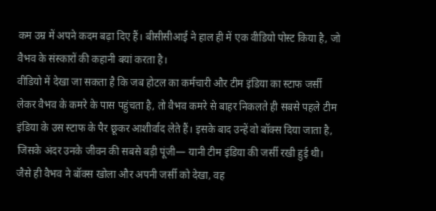कम उम्र में अपने कदम बढ़ा दिए हैं। बीसीसीआई ने हाल ही में एक वीडियो पोस्ट किया है, जो वैभव के संस्कारों की कहानी बयां करता है।
वीडियो में देखा जा सकता है कि जब होटल का कर्मचारी और टीम इंडिया का स्टाफ जर्सी लेकर वैभव के कमरे के पास पहुंचता है, तो वैभव कमरे से बाहर निकलते ही सबसे पहले टीम इंडिया के उस स्टाफ के पैर छूकर आशीर्वाद लेते हैं। इसके बाद उन्हें वो बॉक्स दिया जाता है, जिसके अंदर उनके जीवन की सबसे बड़ी पूंजी— यानी टीम इंडिया की जर्सी रखी हुई थी।
जैसे ही वैभव ने बॉक्स खोला और अपनी जर्सी को देखा, वह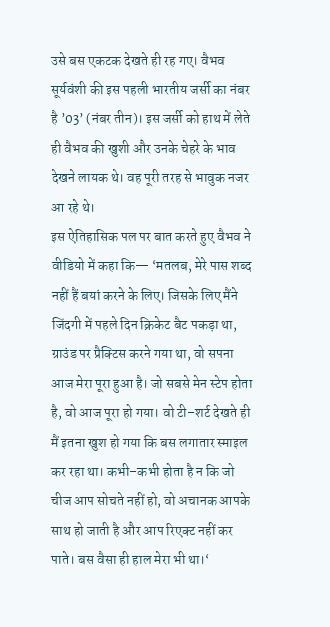उसे बस एकटक देखते ही रह गए। वैभव सूर्यवंशी की इस पहली भारतीय जर्सी का नंबर है ’03’ (नंबर तीन)। इस जर्सी को हाथ में लेते ही वैभव की खुशी और उनके चेहरे के भाव देखने लायक थे। वह पूरी तरह से भावुक नजर आ रहे थे।
इस ऐतिहासिक पल पर बात करते हुए वैभव ने वीडियो में कहा कि— ‘मतलब, मेरे पास शब्द नहीं हैं बयां करने के लिए। जिसके लिए मैंने जिंदगी में पहले दिन क्रिकेट बैट पकड़ा था, ग्राउंड पर प्रैक्टिस करने गया था, वो सपना आज मेरा पूरा हुआ है। जो सबसे मेन स्टेप होता है, वो आज पूरा हो गया। वो टी–शर्ट देखते ही मैं इतना खुश हो गया कि बस लगातार स्माइल कर रहा था। कभी–कभी होता है न कि जो चीज आप सोचते नहीं हो, वो अचानक आपके साथ हो जाती है और आप रिएक्ट नहीं कर पाते। बस वैसा ही हाल मेरा भी था।‘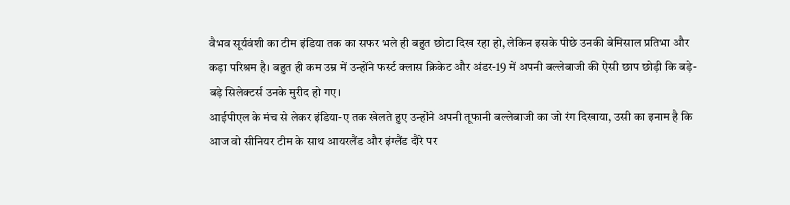वैभव सूर्यवंशी का टीम इंडिया तक का सफर भले ही बहुत छोटा दिख रहा हो, लेकिन इसके पीछे उनकी बेमिसाल प्रतिभा और कड़ा परिश्रम है। बहुत ही कम उम्र में उन्होंने फर्स्ट क्लास क्रिकेट और अंडर-19 में अपनी बल्लेबाजी की ऐसी छाप छोड़ी कि बड़े-बड़े सिलेक्टर्स उनके मुरीद हो गए।
आईपीएल के मंच से लेकर इंडिया-ए तक खेलते हुए उन्होंने अपनी तूफानी बल्लेबाजी का जो रंग दिखाया, उसी का इनाम है कि आज वो सीनियर टीम के साथ आयरलैंड और इंग्लैंड दौरे पर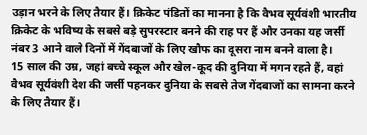उड़ान भरने के लिए तैयार हैं। क्रिकेट पंडितों का मानना है कि वैभव सूर्यवंशी भारतीय क्रिकेट के भविष्य के सबसे बड़े सुपरस्टार बनने की राह पर हैं और उनका यह जर्सी नंबर 3 आने वाले दिनों में गेंदबाजों के लिए खौफ का दूसरा नाम बनने वाला है।
15 साल की उम्र, जहां बच्चे स्कूल और खेल-कूद की दुनिया में मगन रहते हैं, वहां वैभव सूर्यवंशी देश की जर्सी पहनकर दुनिया के सबसे तेज गेंदबाजों का सामना करने के लिए तैयार हैं।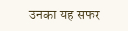उनका यह सफर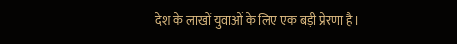देश के लाखों युवाओं के लिए एक बड़ी प्रेरणा है।